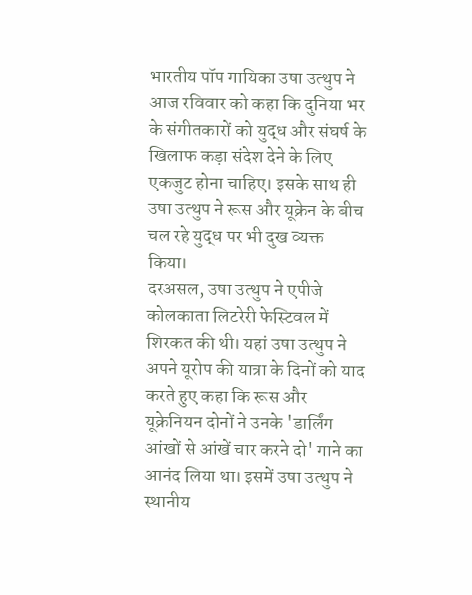भारतीय पॉप गायिका उषा उत्थुप ने आज रविवार को कहा कि दुनिया भर के संगीतकारों को युद्ध और संघर्ष के खिलाफ कड़ा संदेश देने के लिए एकजुट होना चाहिए। इसके साथ ही उषा उत्थुप ने रूस और यूक्रेन के बीच चल रहे युद्ध पर भी दुख व्यक्त किया।
दरअसल, उषा उत्थुप ने एपीजे कोलकाता लिटरेरी फेस्टिवल में शिरकत की थी। यहां उषा उत्थुप ने अपने यूरोप की यात्रा के दिनों को याद करते हुए कहा कि रूस और यूक्रेनियन दोनों ने उनके 'डार्लिंग आंखों से आंखें चार करने दो' गाने का आनंद लिया था। इसमें उषा उत्थुप ने स्थानीय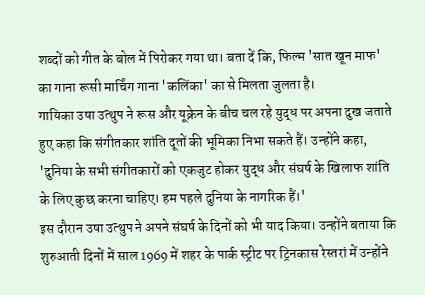शब्दों को गीत के बोल में पिरोकर गया था। बता दें कि, फिल्म 'सात खून माफ' का गाना रूसी मार्चिंग गाना 'कलिंका' का से मिलता जुलता है।
गायिका उषा उत्थुप ने रूस और यूक्रेन के बीच चल रहे युद्ध पर अपना दुख जताते हुए कहा कि संगीतकार शांति दूतों की भूमिका निभा सकते हैं। उन्होंने कहा, 'दुनिया के सभी संगीतकारों को एकजुट होकर युद्ध और संघर्ष के खिलाफ शांति के लिए कुछ करना चाहिए। हम पहले दुनिया के नागरिक हैं।'
इस दौरान उषा उत्थुप ने अपने संघर्ष के दिनों को भी याद किया। उन्होंने बताया कि शुरुआती दिनों में साल 1969 में शहर के पार्क स्ट्रीट पर ट्रिनकास रेस्तरां में उन्होंने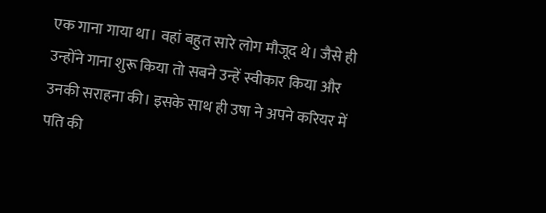एक गाना गाया था। वहां बहुत सारे लोग मौजूद थे। जैसे ही उन्होंने गाना शुरू किया तो सबने उन्हें स्वीकार किया और उनकी सराहना की। इसके साथ ही उषा ने अपने करियर में पति की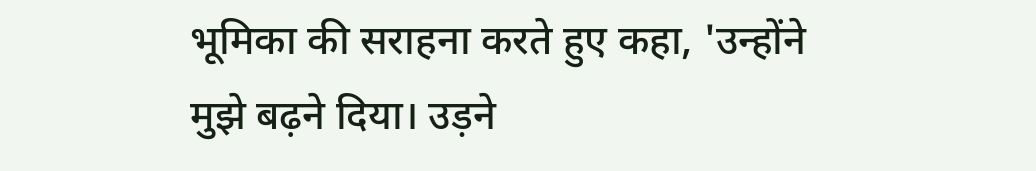भूमिका की सराहना करते हुए कहा, 'उन्होंने मुझे बढ़ने दिया। उड़ने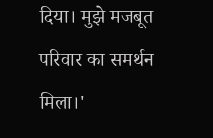दिया। मुझे मजबूत परिवार का समर्थन मिला।'